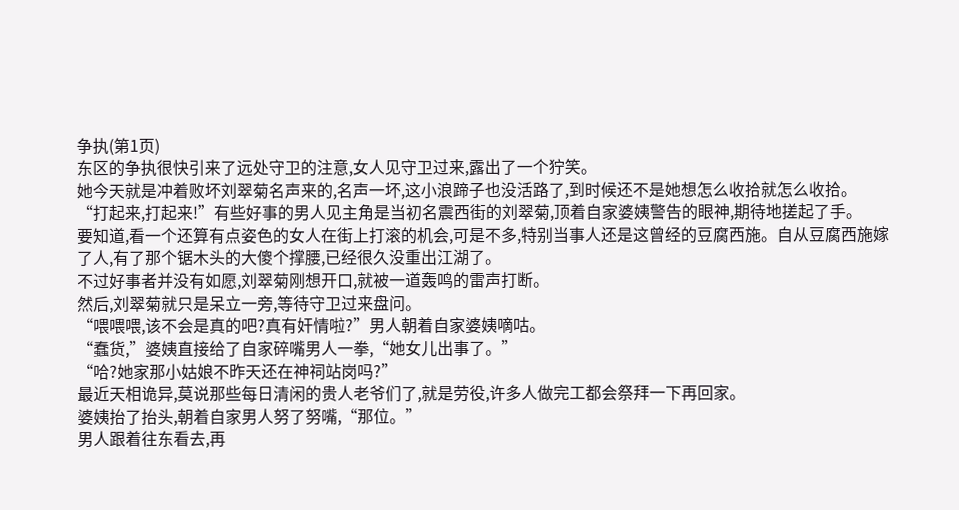争执(第1页)
东区的争执很快引来了远处守卫的注意,女人见守卫过来,露出了一个狞笑。
她今天就是冲着败坏刘翠菊名声来的,名声一坏,这小浪蹄子也没活路了,到时候还不是她想怎么收拾就怎么收拾。
“打起来,打起来!”有些好事的男人见主角是当初名震西街的刘翠菊,顶着自家婆姨警告的眼神,期待地搓起了手。
要知道,看一个还算有点姿色的女人在街上打滚的机会,可是不多,特别当事人还是这曾经的豆腐西施。自从豆腐西施嫁了人,有了那个锯木头的大傻个撑腰,已经很久没重出江湖了。
不过好事者并没有如愿,刘翠菊刚想开口,就被一道轰鸣的雷声打断。
然后,刘翠菊就只是呆立一旁,等待守卫过来盘问。
“喂喂喂,该不会是真的吧?真有奸情啦?”男人朝着自家婆姨嘀咕。
“蠢货,”婆姨直接给了自家碎嘴男人一拳,“她女儿出事了。”
“哈?她家那小姑娘不昨天还在神祠站岗吗?”
最近天相诡异,莫说那些每日清闲的贵人老爷们了,就是劳役,许多人做完工都会祭拜一下再回家。
婆姨抬了抬头,朝着自家男人努了努嘴,“那位。”
男人跟着往东看去,再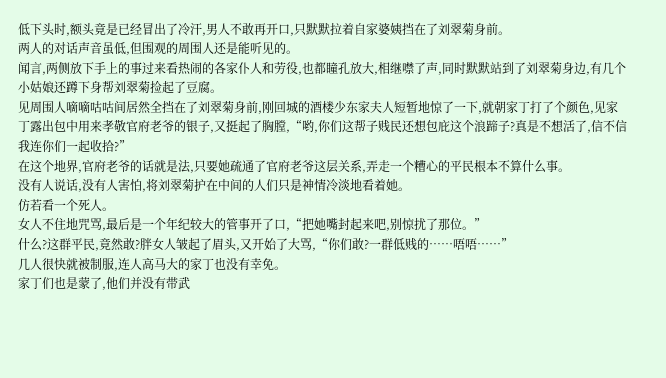低下头时,额头竟是已经冒出了冷汗,男人不敢再开口,只默默拉着自家婆姨挡在了刘翠菊身前。
两人的对话声音虽低,但围观的周围人还是能听见的。
闻言,两侧放下手上的事过来看热闹的各家仆人和劳役,也都瞳孔放大,相继噤了声,同时默默站到了刘翠菊身边,有几个小姑娘还蹲下身帮刘翠菊捡起了豆腐。
见周围人嘀嘀咕咕间居然全挡在了刘翠菊身前,刚回城的酒楼少东家夫人短暂地惊了一下,就朝家丁打了个颜色,见家丁露出包中用来孝敬官府老爷的银子,又挺起了胸膛,“哟,你们这帮子贱民还想包庇这个浪蹄子?真是不想活了,信不信我连你们一起收拾?”
在这个地界,官府老爷的话就是法,只要她疏通了官府老爷这层关系,弄走一个糟心的平民根本不算什么事。
没有人说话,没有人害怕,将刘翠菊护在中间的人们只是神情冷淡地看着她。
仿若看一个死人。
女人不住地咒骂,最后是一个年纪较大的管事开了口,“把她嘴封起来吧,别惊扰了那位。”
什么?这群平民,竟然敢?胖女人皱起了眉头,又开始了大骂,“你们敢?一群低贱的……唔唔……”
几人很快就被制服,连人高马大的家丁也没有幸免。
家丁们也是蒙了,他们并没有带武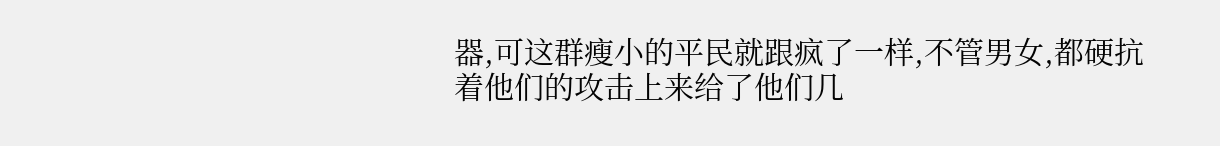器,可这群瘦小的平民就跟疯了一样,不管男女,都硬抗着他们的攻击上来给了他们几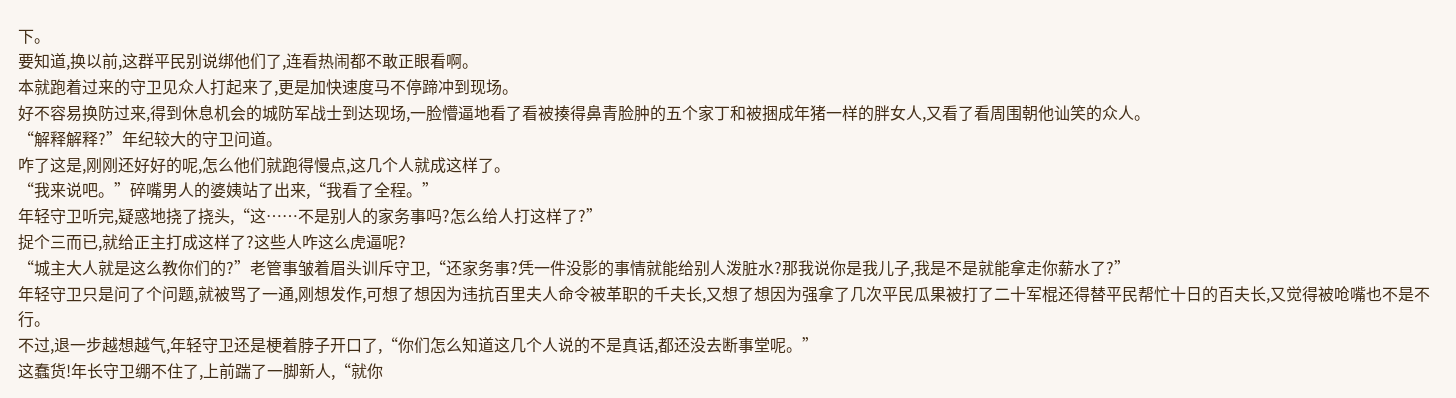下。
要知道,换以前,这群平民别说绑他们了,连看热闹都不敢正眼看啊。
本就跑着过来的守卫见众人打起来了,更是加快速度马不停蹄冲到现场。
好不容易换防过来,得到休息机会的城防军战士到达现场,一脸懵逼地看了看被揍得鼻青脸肿的五个家丁和被捆成年猪一样的胖女人,又看了看周围朝他讪笑的众人。
“解释解释?”年纪较大的守卫问道。
咋了这是,刚刚还好好的呢,怎么他们就跑得慢点,这几个人就成这样了。
“我来说吧。”碎嘴男人的婆姨站了出来,“我看了全程。”
年轻守卫听完,疑惑地挠了挠头,“这……不是别人的家务事吗?怎么给人打这样了?”
捉个三而已,就给正主打成这样了?这些人咋这么虎逼呢?
“城主大人就是这么教你们的?”老管事皱着眉头训斥守卫,“还家务事?凭一件没影的事情就能给别人泼脏水?那我说你是我儿子,我是不是就能拿走你薪水了?”
年轻守卫只是问了个问题,就被骂了一通,刚想发作,可想了想因为违抗百里夫人命令被革职的千夫长,又想了想因为强拿了几次平民瓜果被打了二十军棍还得替平民帮忙十日的百夫长,又觉得被呛嘴也不是不行。
不过,退一步越想越气,年轻守卫还是梗着脖子开口了,“你们怎么知道这几个人说的不是真话,都还没去断事堂呢。”
这蠢货!年长守卫绷不住了,上前踹了一脚新人,“就你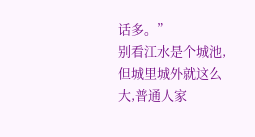话多。”
别看江水是个城池,但城里城外就这么大,普通人家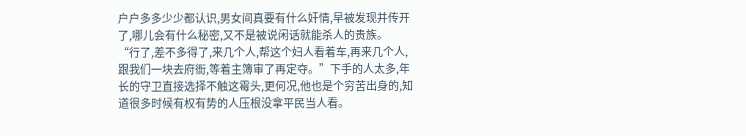户户多多少少都认识,男女间真要有什么奸情,早被发现并传开了,哪儿会有什么秘密,又不是被说闲话就能杀人的贵族。
“行了,差不多得了,来几个人,帮这个妇人看着车,再来几个人,跟我们一块去府衙,等着主簿审了再定夺。”下手的人太多,年长的守卫直接选择不触这霉头,更何况,他也是个穷苦出身的,知道很多时候有权有势的人压根没拿平民当人看。